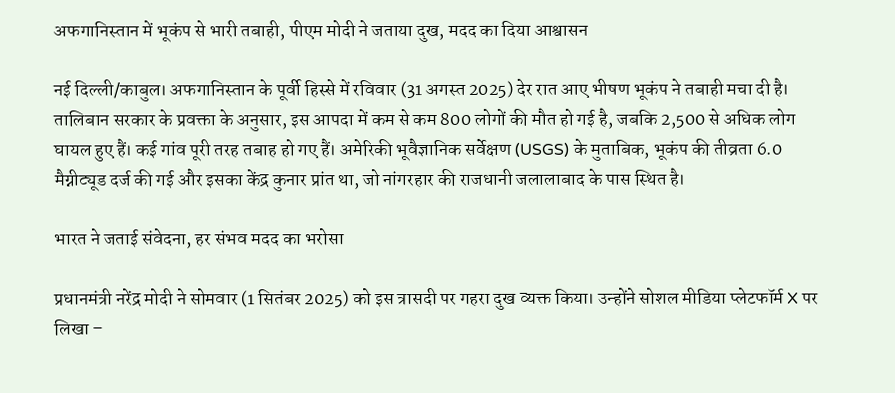अफगानिस्तान में भूकंप से भारी तबाही, पीएम मोदी ने जताया दुख, मदद का दिया आश्वासन

नई दिल्ली/काबुल। अफगानिस्तान के पूर्वी हिस्से में रविवार (31 अगस्त 2025) देर रात आए भीषण भूकंप ने तबाही मचा दी है। तालिबान सरकार के प्रवक्ता के अनुसार, इस आपदा में कम से कम 800 लोगों की मौत हो गई है, जबकि 2,500 से अधिक लोग घायल हुए हैं। कई गांव पूरी तरह तबाह हो गए हैं। अमेरिकी भूवैज्ञानिक सर्वेक्षण (USGS) के मुताबिक, भूकंप की तीव्रता 6.0 मैग्नीट्यूड दर्ज की गई और इसका केंद्र कुनार प्रांत था, जो नांगरहार की राजधानी जलालाबाद के पास स्थित है।

भारत ने जताई संवेदना, हर संभव मदद का भरोसा

प्रधानमंत्री नरेंद्र मोदी ने सोमवार (1 सितंबर 2025) को इस त्रासदी पर गहरा दुख व्यक्त किया। उन्होंने सोशल मीडिया प्लेटफॉर्म X पर लिखा –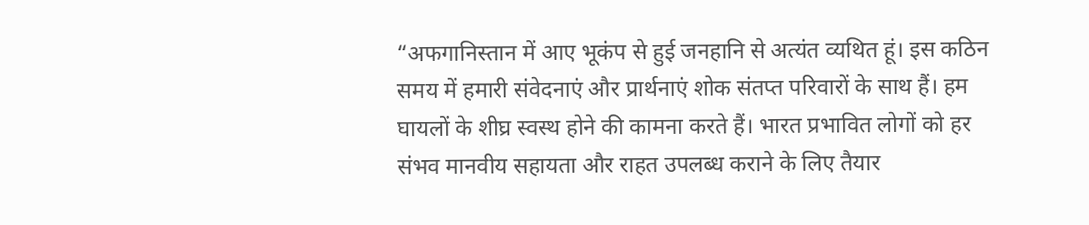“अफगानिस्तान में आए भूकंप से हुई जनहानि से अत्यंत व्यथित हूं। इस कठिन समय में हमारी संवेदनाएं और प्रार्थनाएं शोक संतप्त परिवारों के साथ हैं। हम घायलों के शीघ्र स्वस्थ होने की कामना करते हैं। भारत प्रभावित लोगों को हर संभव मानवीय सहायता और राहत उपलब्ध कराने के लिए तैयार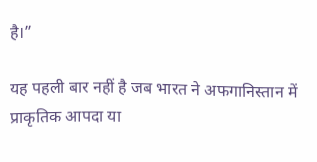है।”

यह पहली बार नहीं है जब भारत ने अफगानिस्तान में प्राकृतिक आपदा या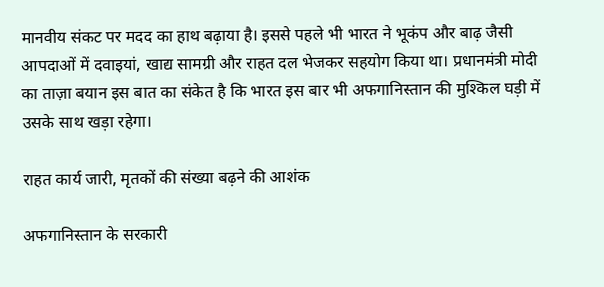मानवीय संकट पर मदद का हाथ बढ़ाया है। इससे पहले भी भारत ने भूकंप और बाढ़ जैसी आपदाओं में दवाइयां, खाद्य सामग्री और राहत दल भेजकर सहयोग किया था। प्रधानमंत्री मोदी का ताज़ा बयान इस बात का संकेत है कि भारत इस बार भी अफगानिस्तान की मुश्किल घड़ी में उसके साथ खड़ा रहेगा।

राहत कार्य जारी, मृतकों की संख्या बढ़ने की आशंक

अफगानिस्तान के सरकारी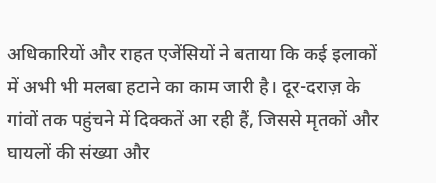अधिकारियों और राहत एजेंसियों ने बताया कि कई इलाकों में अभी भी मलबा हटाने का काम जारी है। दूर-दराज़ के गांवों तक पहुंचने में दिक्कतें आ रही हैं, जिससे मृतकों और घायलों की संख्या और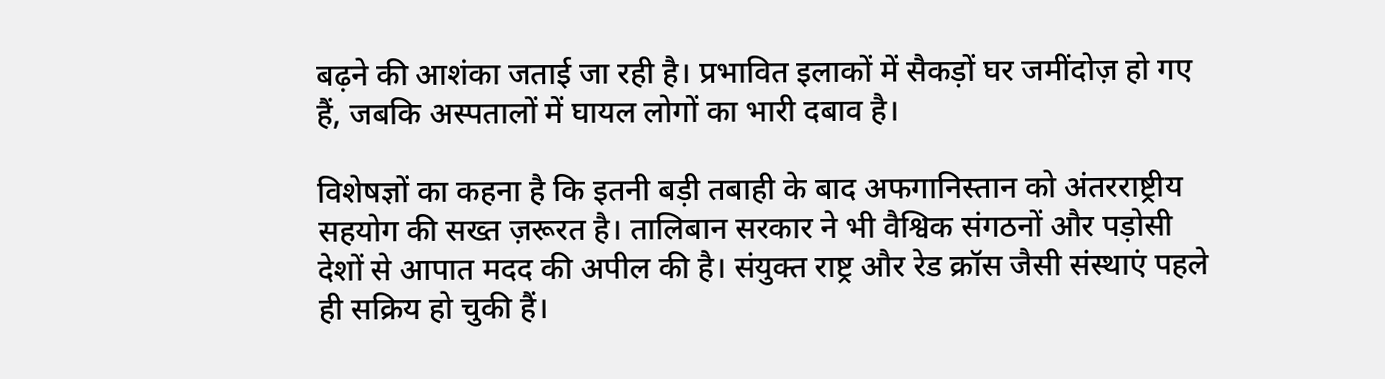बढ़ने की आशंका जताई जा रही है। प्रभावित इलाकों में सैकड़ों घर जमींदोज़ हो गए हैं, जबकि अस्पतालों में घायल लोगों का भारी दबाव है।

विशेषज्ञों का कहना है कि इतनी बड़ी तबाही के बाद अफगानिस्तान को अंतरराष्ट्रीय सहयोग की सख्त ज़रूरत है। तालिबान सरकार ने भी वैश्विक संगठनों और पड़ोसी देशों से आपात मदद की अपील की है। संयुक्त राष्ट्र और रेड क्रॉस जैसी संस्थाएं पहले ही सक्रिय हो चुकी हैं।